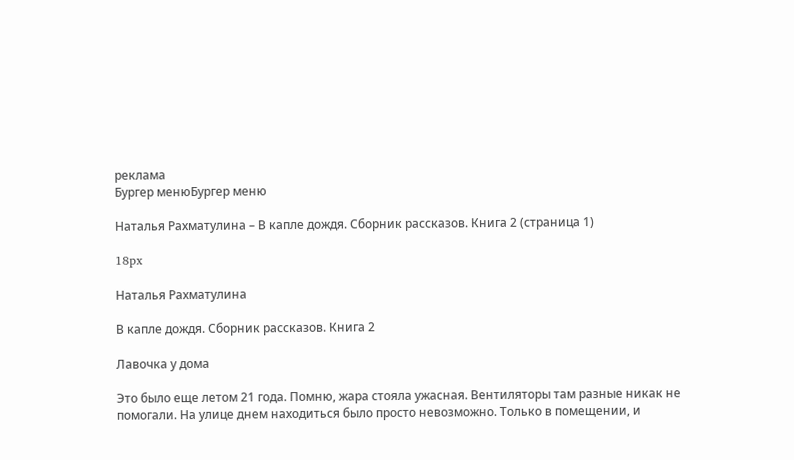реклама
Бургер менюБургер меню

Наталья Рахматулина – В капле дождя. Сборник рассказов. Книга 2 (страница 1)

18px

Наталья Рахматулина

В капле дождя. Сборник рассказов. Книга 2

Лавочка у дома

Это было еще летом 21 года. Помню, жара стояла ужасная. Вентиляторы там разные никак не помогали. На улице днем находиться было просто невозможно. Только в помещении, и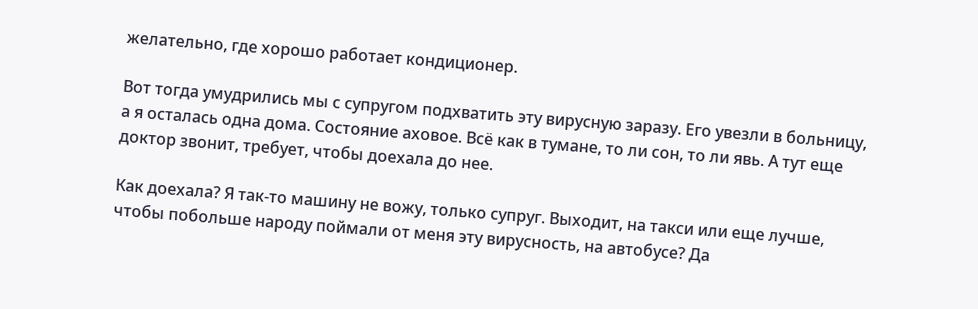желательно, где хорошо работает кондиционер.

Вот тогда умудрились мы с супругом подхватить эту вирусную заразу. Его увезли в больницу, а я осталась одна дома. Состояние аховое. Всё как в тумане, то ли сон, то ли явь. А тут еще доктор звонит, требует, чтобы доехала до нее.

Как доехала? Я так-то машину не вожу, только супруг. Выходит, на такси или еще лучше, чтобы побольше народу поймали от меня эту вирусность, на автобусе? Да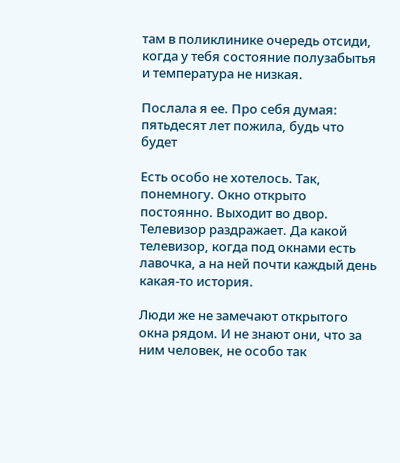там в поликлинике очередь отсиди, когда у тебя состояние полузабытья и температура не низкая.

Послала я ее. Про себя думая: пятьдесят лет пожила, будь что будет

Есть особо не хотелось. Так, понемногу. Окно открыто постоянно. Выходит во двор. Телевизор раздражает. Да какой телевизор, когда под окнами есть лавочка, а на ней почти каждый день какая-то история.

Люди же не замечают открытого окна рядом. И не знают они, что за ним человек, не особо так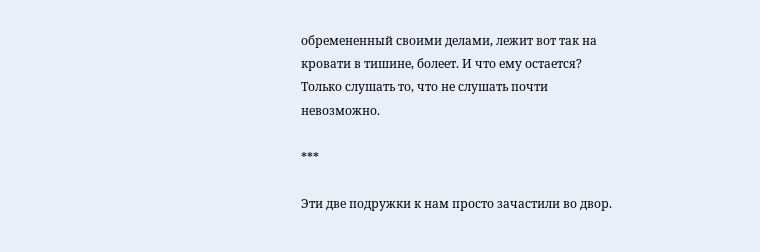обремененный своими делами, лежит вот так на кровати в тишине, болеет. И что ему остается? Только слушать то, что не слушать почти невозможно.

***

Эти две подружки к нам просто зачастили во двор.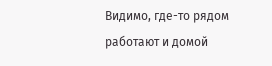Видимо, где-то рядом работают и домой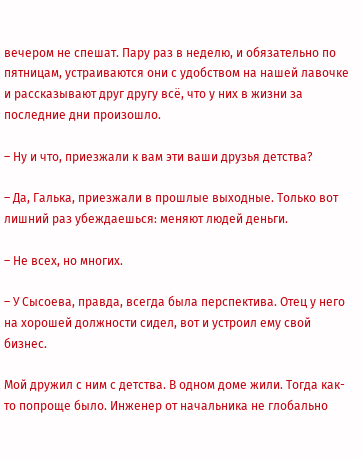вечером не спешат. Пару раз в неделю, и обязательно по пятницам, устраиваются они с удобством на нашей лавочке и рассказывают друг другу всё, что у них в жизни за последние дни произошло.

– Ну и что, приезжали к вам эти ваши друзья детства?

– Да, Галька, приезжали в прошлые выходные. Только вот лишний раз убеждаешься: меняют людей деньги.

– Не всех, но многих.

– У Сысоева, правда, всегда была перспектива. Отец у него на хорошей должности сидел, вот и устроил ему свой бизнес.

Мой дружил с ним с детства. В одном доме жили. Тогда как-то попроще было. Инженер от начальника не глобально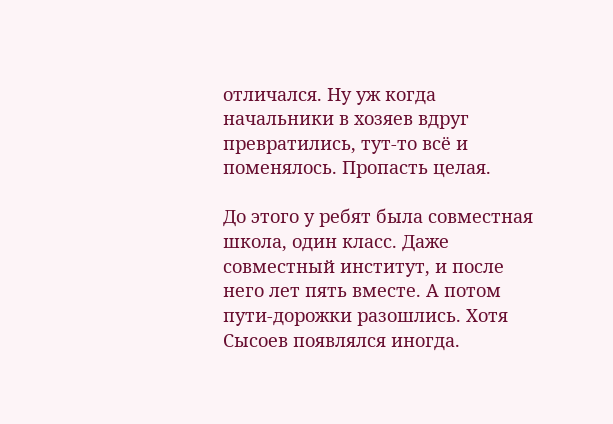отличался. Ну уж когда начальники в хозяев вдруг превратились, тут-то всё и поменялось. Пропасть целая.

До этого у ребят была совместная школа, один класс. Даже совместный институт, и после него лет пять вместе. А потом пути-дорожки разошлись. Хотя Сысоев появлялся иногда.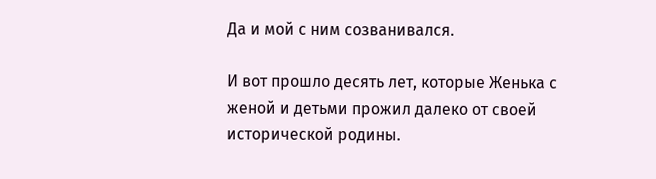Да и мой с ним созванивался.

И вот прошло десять лет, которые Женька с женой и детьми прожил далеко от своей исторической родины.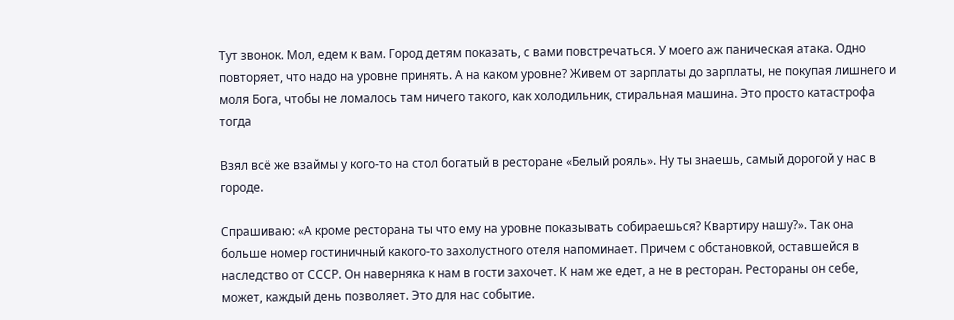Тут звонок. Мол, едем к вам. Город детям показать, с вами повстречаться. У моего аж паническая атака. Одно повторяет, что надо на уровне принять. А на каком уровне? Живем от зарплаты до зарплаты, не покупая лишнего и моля Бога, чтобы не ломалось там ничего такого, как холодильник, стиральная машина. Это просто катастрофа тогда

Взял всё же взаймы у кого-то на стол богатый в ресторане «Белый рояль». Ну ты знаешь, самый дорогой у нас в городе.

Спрашиваю: «А кроме ресторана ты что ему на уровне показывать собираешься? Квартиру нашу?». Так она больше номер гостиничный какого-то захолустного отеля напоминает. Причем с обстановкой, оставшейся в наследство от СССР. Он наверняка к нам в гости захочет. К нам же едет, а не в ресторан. Рестораны он себе, может, каждый день позволяет. Это для нас событие.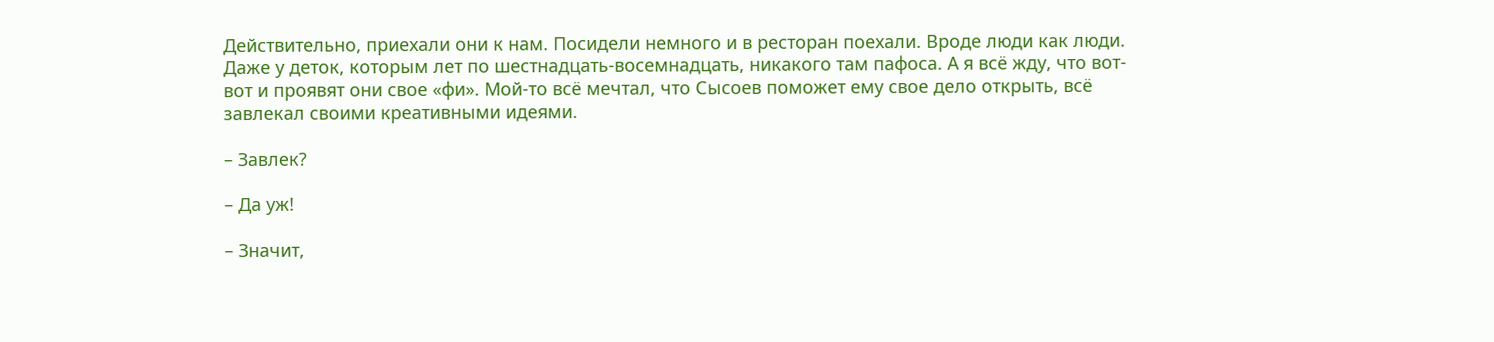Действительно, приехали они к нам. Посидели немного и в ресторан поехали. Вроде люди как люди. Даже у деток, которым лет по шестнадцать-восемнадцать, никакого там пафоса. А я всё жду, что вот-вот и проявят они свое «фи». Мой-то всё мечтал, что Сысоев поможет ему свое дело открыть, всё завлекал своими креативными идеями.

– Завлек?

– Да уж!

– Значит,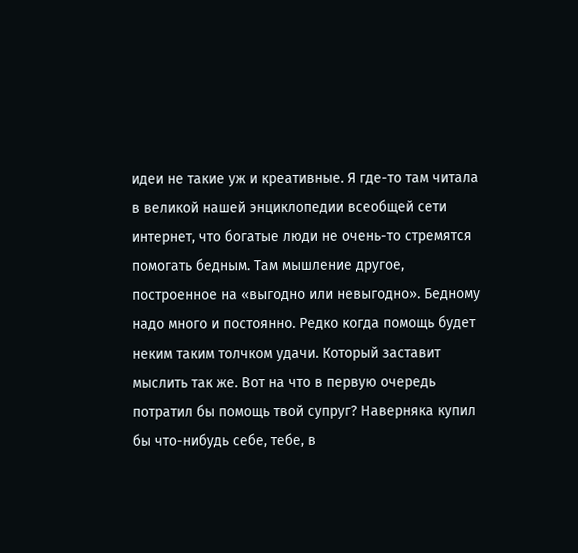идеи не такие уж и креативные. Я где-то там читала в великой нашей энциклопедии всеобщей сети интернет, что богатые люди не очень-то стремятся помогать бедным. Там мышление другое, построенное на «выгодно или невыгодно». Бедному надо много и постоянно. Редко когда помощь будет неким таким толчком удачи. Который заставит мыслить так же. Вот на что в первую очередь потратил бы помощь твой супруг? Наверняка купил бы что-нибудь себе, тебе, в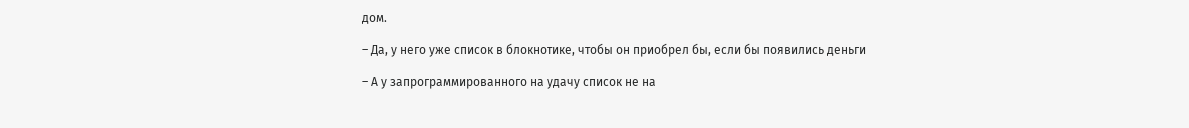дом.

– Да, у него уже список в блокнотике, чтобы он приобрел бы, если бы появились деньги

– А у запрограммированного на удачу список не на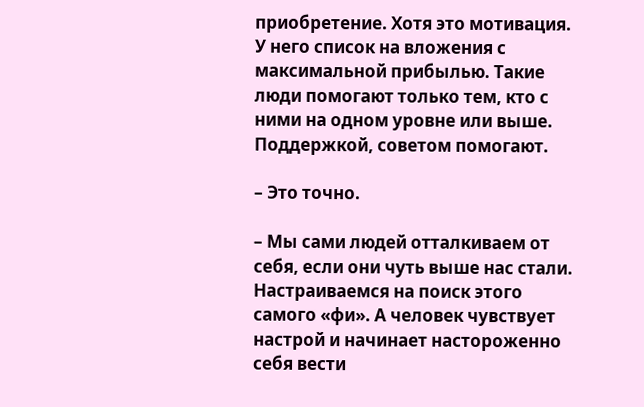приобретение. Хотя это мотивация. У него список на вложения с максимальной прибылью. Такие люди помогают только тем, кто с ними на одном уровне или выше. Поддержкой, советом помогают.

– Это точно.

– Мы сами людей отталкиваем от себя, если они чуть выше нас стали. Настраиваемся на поиск этого самого «фи». А человек чувствует настрой и начинает настороженно себя вести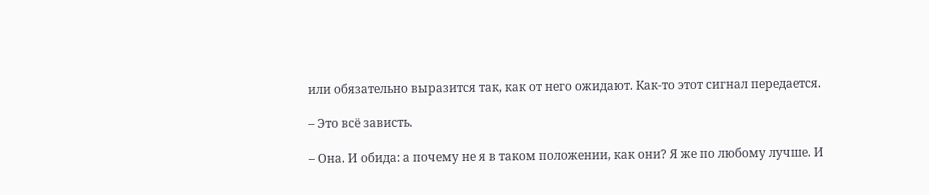или обязательно выразится так, как от него ожидают. Как-то этот сигнал передается.

– Это всё зависть.

– Она. И обида: а почему не я в таком положении, как они? Я же по любому лучше. И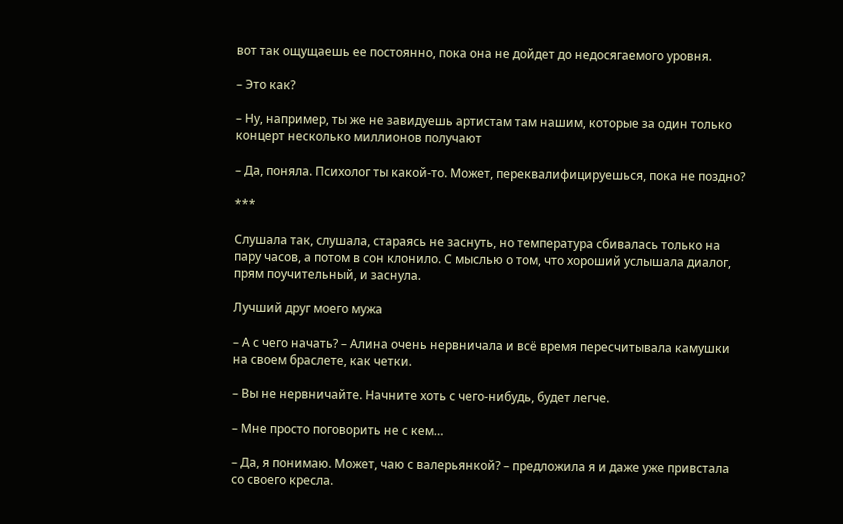вот так ощущаешь ее постоянно, пока она не дойдет до недосягаемого уровня.

– Это как?

– Ну, например, ты же не завидуешь артистам там нашим, которые за один только концерт несколько миллионов получают

– Да, поняла. Психолог ты какой-то. Может, переквалифицируешься, пока не поздно?

***

Слушала так, слушала, стараясь не заснуть, но температура сбивалась только на пару часов, а потом в сон клонило. С мыслью о том, что хороший услышала диалог, прям поучительный, и заснула.

Лучший друг моего мужа

– А с чего начать? – Алина очень нервничала и всё время пересчитывала камушки на своем браслете, как четки.

– Вы не нервничайте. Начните хоть с чего-нибудь, будет легче.

– Мне просто поговорить не с кем…

– Да, я понимаю. Может, чаю с валерьянкой? – предложила я и даже уже привстала со своего кресла.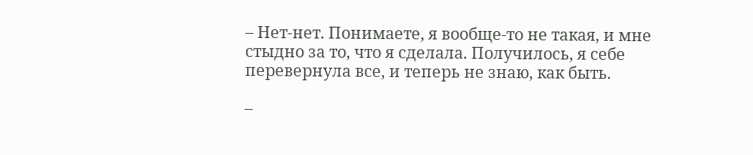– Нет-нет. Понимаете, я вообще-то не такая, и мне стыдно за то, что я сделала. Получилось, я себе перевернула все, и теперь не знаю, как быть.

–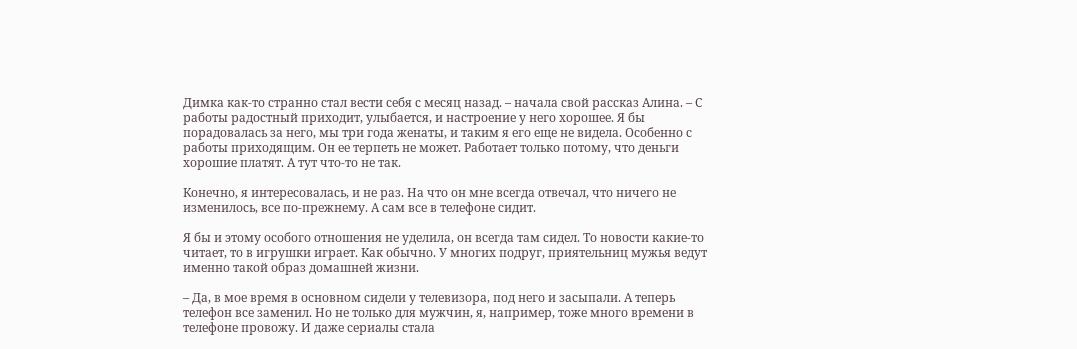Димка как-то странно стал вести себя с месяц назад. – начала свой рассказ Алина. – С работы радостный приходит, улыбается, и настроение у него хорошее. Я бы порадовалась за него, мы три года женаты, и таким я его еще не видела. Особенно с работы приходящим. Он ее терпеть не может. Работает только потому, что деньги хорошие платят. А тут что-то не так.

Конечно, я интересовалась, и не раз. На что он мне всегда отвечал, что ничего не изменилось, все по-прежнему. А сам все в телефоне сидит.

Я бы и этому особого отношения не уделила, он всегда там сидел. То новости какие-то читает, то в игрушки играет. Как обычно. У многих подруг, приятельниц мужья ведут именно такой образ домашней жизни.

– Да, в мое время в основном сидели у телевизора, под него и засыпали. А теперь телефон все заменил. Но не только для мужчин, я, например, тоже много времени в телефоне провожу. И даже сериалы стала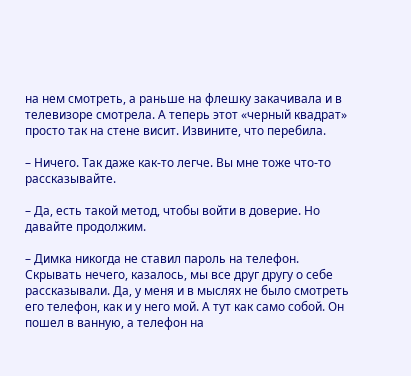на нем смотреть, а раньше на флешку закачивала и в телевизоре смотрела. А теперь этот «черный квадрат» просто так на стене висит. Извините, что перебила.

– Ничего. Так даже как-то легче. Вы мне тоже что-то рассказывайте.

– Да, есть такой метод, чтобы войти в доверие. Но давайте продолжим.

– Димка никогда не ставил пароль на телефон. Скрывать нечего, казалось, мы все друг другу о себе рассказывали. Да, у меня и в мыслях не было смотреть его телефон, как и у него мой. А тут как само собой. Он пошел в ванную, а телефон на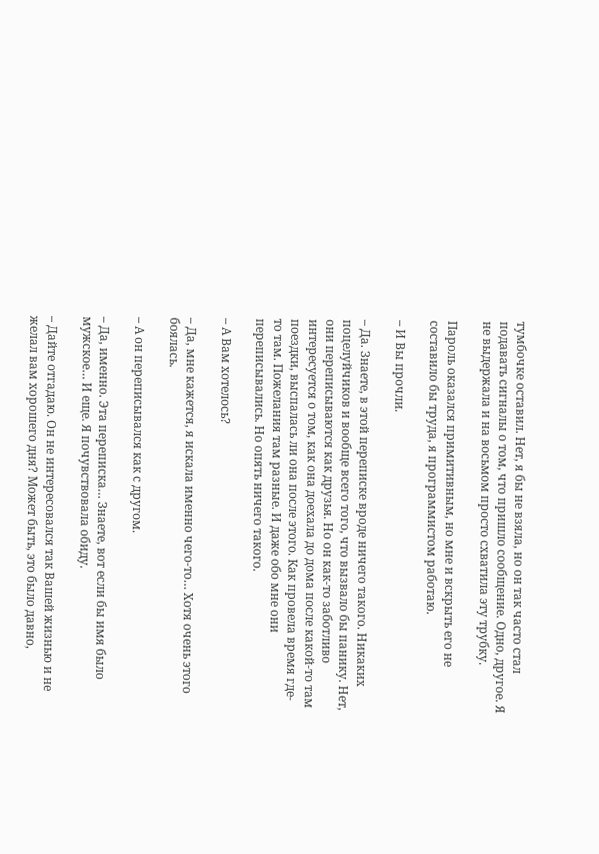тумбочке оставил. Нет, я бы не взяла, но он так часто стал подавать сигналы о том, что пришло сообщение. Одно, другое. Я не выдержала и на восьмом просто схватила эту трубку.

Пароль оказался примитивным, но мне и вскрыть его не составило бы труда, я программистом работаю.

– И Вы прочли.

– Да. Знаете, в этой переписке вроде ничего такого. Никаких поцелуйчиков и вообще всего того, что вызвало бы панику. Нет, они переписываются как друзья. Но он как-то заботливо интересуется о том, как она доехала до дома после какой-то там поездки, выспалась ли она после этого. Как провела время где-то там. Пожелания там разные. И даже обо мне они переписывались. Но опять ничего такого.

– А Вам хотелось?

– Да, мне кажется, я искала именно чего-то… Хотя очень этого боялась.

– А он переписывался как с другом.

– Да, именно. Эта переписка… Знаете, вот если бы имя было мужское… И еще. Я почувствовала обиду.

– Дайте отгадаю. Он не интересовался так Вашей жизнью и не желал вам хорошего дня? Может быть, это было давно,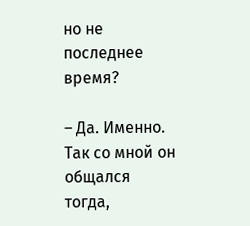но не последнее время?

– Да. Именно. Так со мной он общался тогда,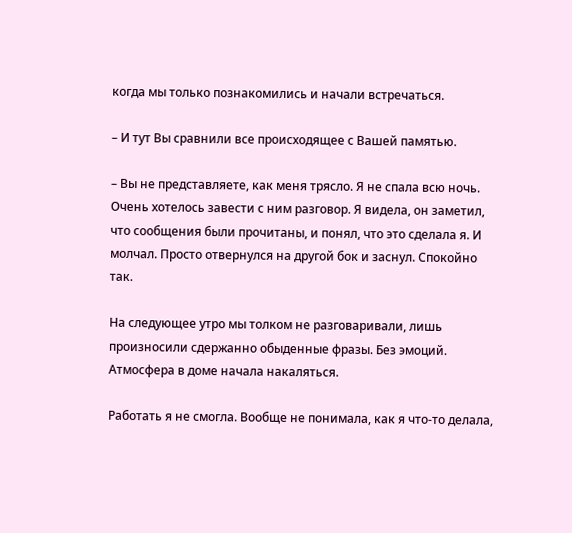когда мы только познакомились и начали встречаться.

– И тут Вы сравнили все происходящее с Вашей памятью.

– Вы не представляете, как меня трясло. Я не спала всю ночь. Очень хотелось завести с ним разговор. Я видела, он заметил, что сообщения были прочитаны, и понял, что это сделала я. И молчал. Просто отвернулся на другой бок и заснул. Спокойно так.

На следующее утро мы толком не разговаривали, лишь произносили сдержанно обыденные фразы. Без эмоций. Атмосфера в доме начала накаляться.

Работать я не смогла. Вообще не понимала, как я что-то делала,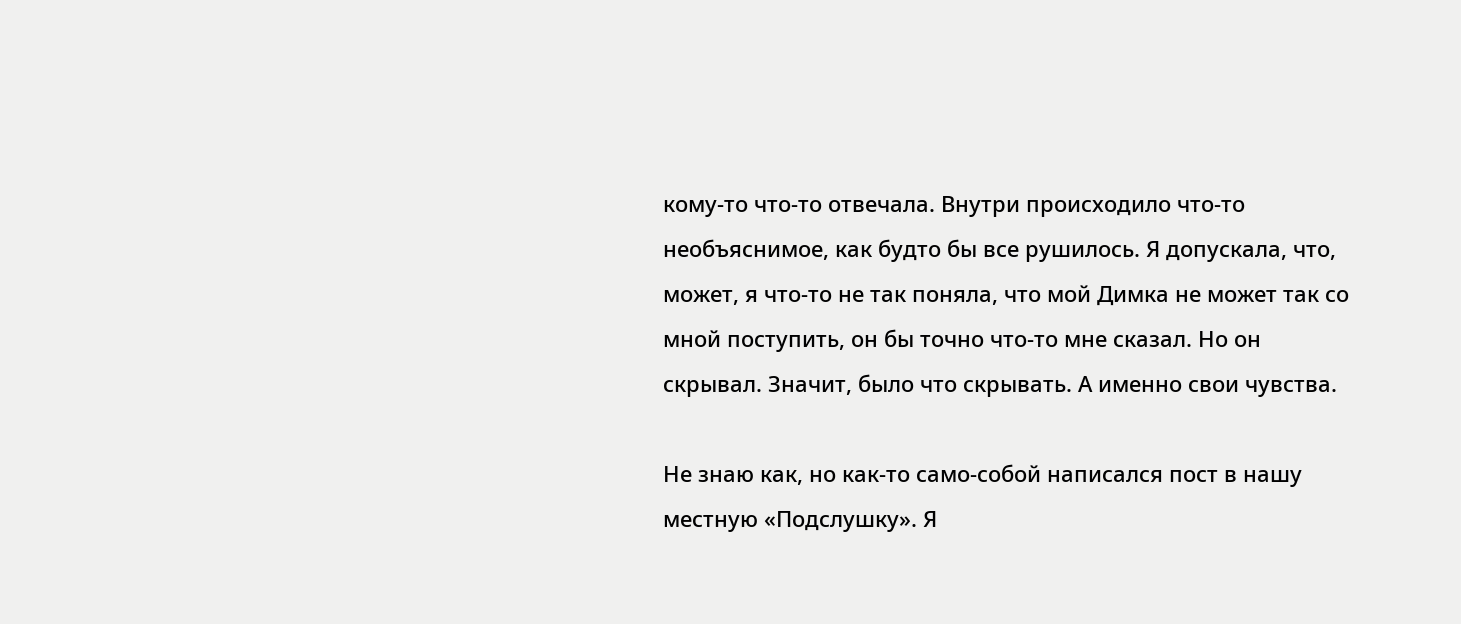кому-то что-то отвечала. Внутри происходило что-то необъяснимое, как будто бы все рушилось. Я допускала, что, может, я что-то не так поняла, что мой Димка не может так со мной поступить, он бы точно что-то мне сказал. Но он скрывал. Значит, было что скрывать. А именно свои чувства.

Не знаю как, но как-то само-собой написался пост в нашу местную «Подслушку». Я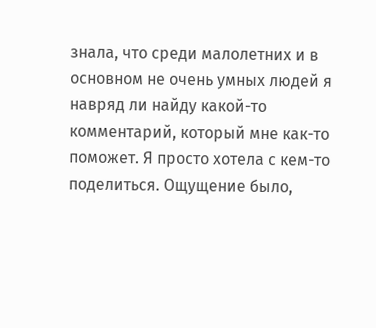знала, что среди малолетних и в основном не очень умных людей я навряд ли найду какой-то комментарий, который мне как-то поможет. Я просто хотела с кем-то поделиться. Ощущение было,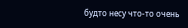будто несу что-то очень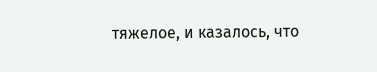тяжелое, и казалось, что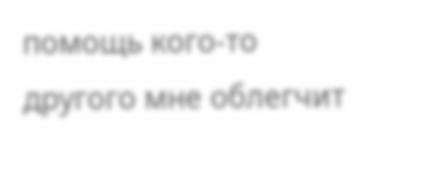помощь кого-то другого мне облегчит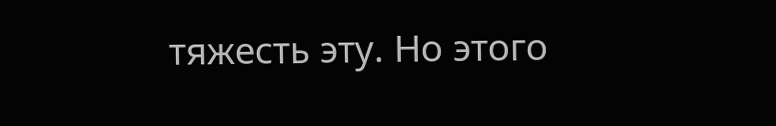тяжесть эту. Но этого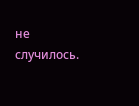не случилось.